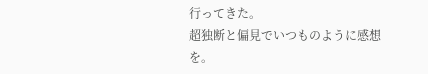行ってきた。
超独断と偏見でいつものように感想を。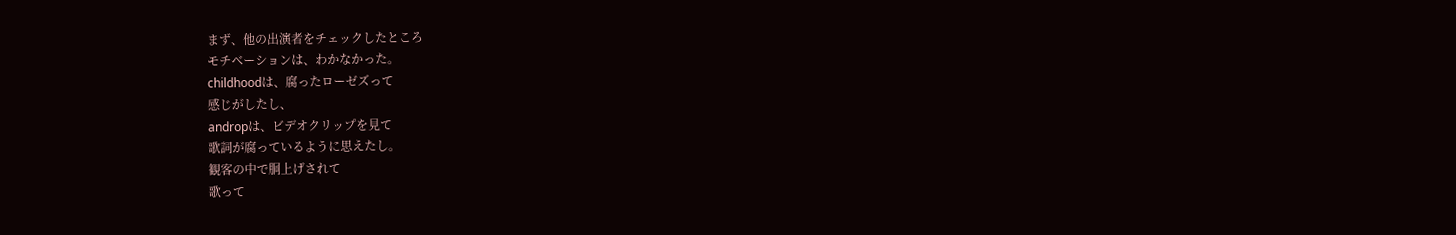まず、他の出演者をチェックしたところ
モチベーションは、わかなかった。
childhoodは、腐ったローゼズって
感じがしたし、
andropは、ビデオクリップを見て
歌詞が腐っているように思えたし。
観客の中で胴上げされて
歌って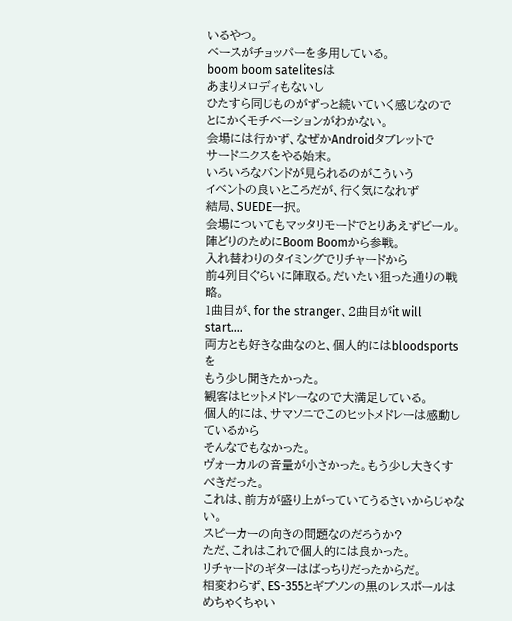いるやつ。
ベースがチョッパーを多用している。
boom boom satelitesは
あまりメロディもないし
ひたすら同じものがずっと続いていく感じなので
とにかくモチベーションがわかない。
会場には行かず、なぜかAndroidタブレットで
サードニクスをやる始末。
いろいろなバンドが見られるのがこういう
イベントの良いところだが、行く気になれず
結局、SUEDE一択。
会場についてもマッタリモードでとりあえずビール。
陣どりのためにBoom Boomから参戦。
入れ替わりのタイミングでリチャードから
前4列目ぐらいに陣取る。だいたい狙った通りの戦略。
1曲目が、for the stranger、2曲目がit will start....
両方とも好きな曲なのと、個人的にはbloodsportsを
もう少し聞きたかった。
観客はヒットメドレーなので大満足している。
個人的には、サマソニでこのヒットメドレーは感動しているから
そんなでもなかった。
ヴォーカルの音量が小さかった。もう少し大きくすべきだった。
これは、前方が盛り上がっていてうるさいからじゃない。
スピーカーの向きの問題なのだろうか?
ただ、これはこれで個人的には良かった。
リチャードのギターはばっちりだったからだ。
相変わらず、ES-355とギブソンの黒のレスポールは
めちゃくちゃい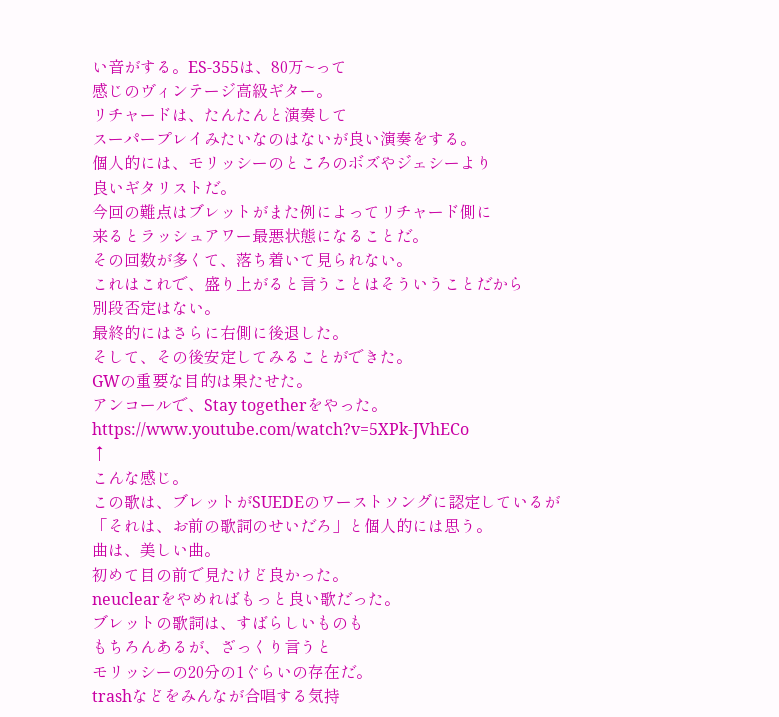い音がする。ES-355は、80万~って
感じのヴィンテージ高級ギター。
リチャードは、たんたんと演奏して
スーパープレイみたいなのはないが良い演奏をする。
個人的には、モリッシーのところのボズやジェシーより
良いギタリストだ。
今回の難点はブレットがまた例によってリチャード側に
来るとラッシュアワー最悪状態になることだ。
その回数が多くて、落ち着いて見られない。
これはこれで、盛り上がると言うことはそういうことだから
別段否定はない。
最終的にはさらに右側に後退した。
そして、その後安定してみることができた。
GWの重要な目的は果たせた。
アンコールで、Stay togetherをやった。
https://www.youtube.com/watch?v=5XPk-JVhECo
↑
こんな感じ。
この歌は、ブレットがSUEDEのワーストソングに認定しているが
「それは、お前の歌詞のせいだろ」と個人的には思う。
曲は、美しい曲。
初めて目の前で見たけど良かった。
neuclearをやめればもっと良い歌だった。
ブレットの歌詞は、すばらしいものも
もちろんあるが、ざっくり言うと
モリッシーの20分の1ぐらいの存在だ。
trashなどをみんなが合唱する気持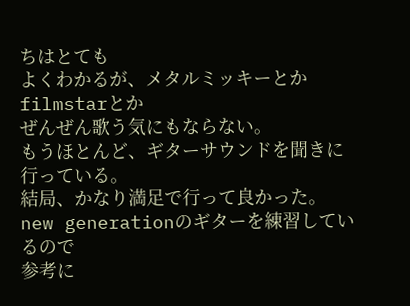ちはとても
よくわかるが、メタルミッキーとかfilmstarとか
ぜんぜん歌う気にもならない。
もうほとんど、ギターサウンドを聞きに行っている。
結局、かなり満足で行って良かった。
new generationのギターを練習しているので
参考に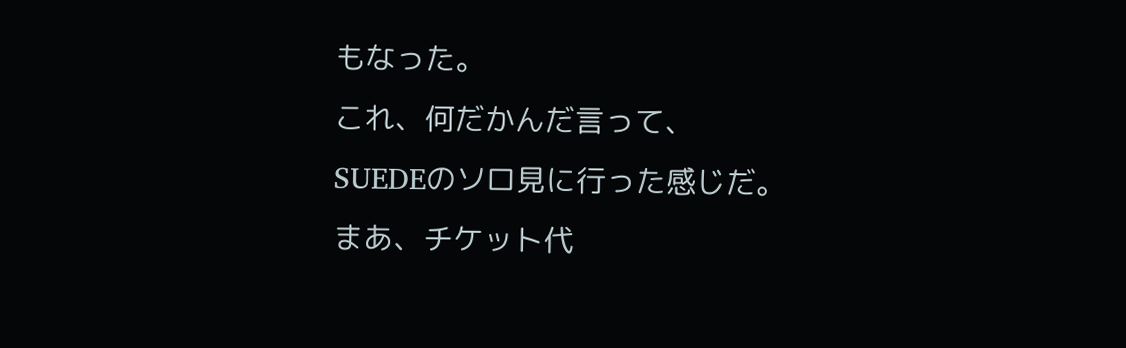もなった。
これ、何だかんだ言って、
SUEDEのソロ見に行った感じだ。
まあ、チケット代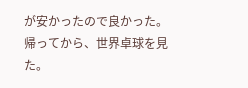が安かったので良かった。
帰ってから、世界卓球を見た。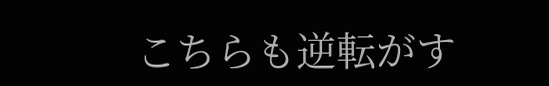こちらも逆転がす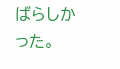ばらしかった。